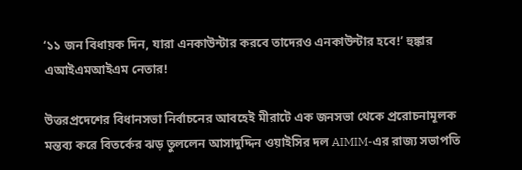‘১১ জন বিধায়ক দিন, যারা এনকাউন্টার করবে তাদেরও এনকাউন্টার হবে!’ হুঙ্কার এআইএমআইএম নেতার!

উত্তরপ্রদেশের বিধানসভা নির্বাচনের আবহেই মীরাটে এক জনসভা থেকে প্ররোচনামূলক মন্তব্য করে বিতর্কের ঝড় তুললেন আসাদুদ্দিন ওয়াইসির দল AIMIM-এর রাজ্য সভাপতি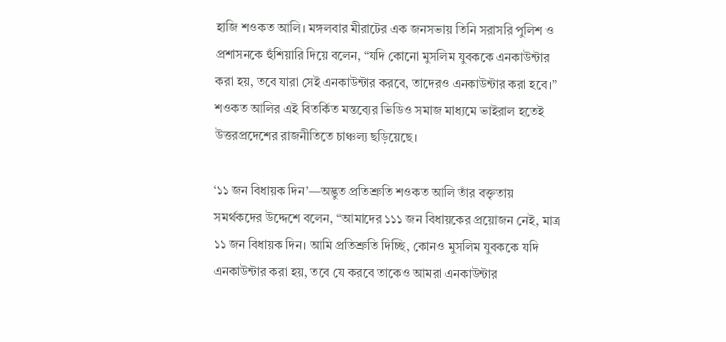হাজি শওকত আলি। মঙ্গলবার মীরাটের এক জনসভায় তিনি সরাসরি পুলিশ ও প্রশাসনকে হুঁশিয়ারি দিয়ে বলেন, “যদি কোনো মুসলিম যুবককে এনকাউন্টার করা হয়, তবে যারা সেই এনকাউন্টার করবে, তাদেরও এনকাউন্টার করা হবে।” শওকত আলির এই বিতর্কিত মন্তব্যের ভিডিও সমাজ মাধ্যমে ভাইরাল হতেই উত্তরপ্রদেশের রাজনীতিতে চাঞ্চল্য ছড়িয়েছে।

‘১১ জন বিধায়ক দিন’—অদ্ভুত প্রতিশ্রুতি শওকত আলি তাঁর বক্তৃতায় সমর্থকদের উদ্দেশে বলেন, “আমাদের ১১১ জন বিধায়কের প্রয়োজন নেই, মাত্র ১১ জন বিধায়ক দিন। আমি প্রতিশ্রুতি দিচ্ছি, কোনও মুসলিম যুবককে যদি এনকাউন্টার করা হয়, তবে যে করবে তাকেও আমরা এনকাউন্টার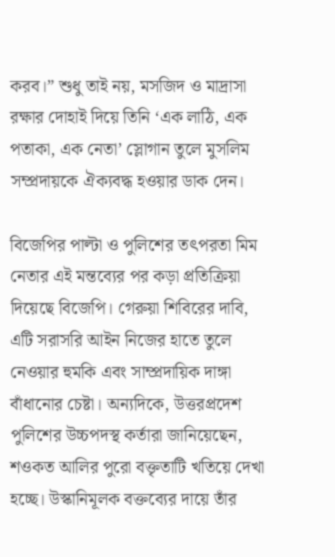করব।” শুধু তাই নয়, মসজিদ ও মাদ্রাসা রক্ষার দোহাই দিয়ে তিনি ‘এক লাঠি, এক পতাকা, এক নেতা’ স্লোগান তুলে মুসলিম সম্প্রদায়কে ঐক্যবদ্ধ হওয়ার ডাক দেন।

বিজেপির পাল্টা ও পুলিশের তৎপরতা মিম নেতার এই মন্তব্যের পর কড়া প্রতিক্রিয়া দিয়েছে বিজেপি। গেরুয়া শিবিরের দাবি, এটি সরাসরি আইন নিজের হাতে তুলে নেওয়ার হুমকি এবং সাম্প্রদায়িক দাঙ্গা বাঁধানোর চেষ্টা। অন্যদিকে, উত্তরপ্রদেশ পুলিশের উচ্চপদস্থ কর্তারা জানিয়েছেন, শওকত আলির পুরো বক্তৃতাটি খতিয়ে দেখা হচ্ছে। উস্কানিমূলক বক্তব্যের দায়ে তাঁর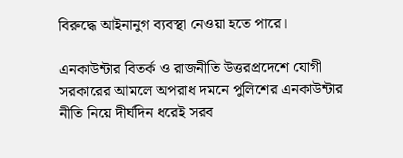বিরুদ্ধে আইনানুগ ব্যবস্থা নেওয়া হতে পারে।

এনকাউন্টার বিতর্ক ও রাজনীতি উত্তরপ্রদেশে যোগী সরকারের আমলে অপরাধ দমনে পুলিশের এনকাউন্টার নীতি নিয়ে দীর্ঘদিন ধরেই সরব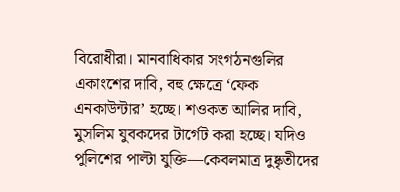বিরোধীরা। মানবাধিকার সংগঠনগুলির একাংশের দাবি, বহু ক্ষেত্রে ‘ফেক এনকাউন্টার’ হচ্ছে। শওকত আলির দাবি, মুসলিম যুবকদের টার্গেট করা হচ্ছে। যদিও পুলিশের পাল্টা যুক্তি—কেবলমাত্র দুষ্কৃতীদের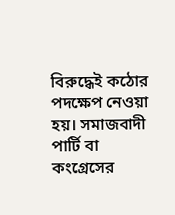বিরুদ্ধেই কঠোর পদক্ষেপ নেওয়া হয়। সমাজবাদী পার্টি বা কংগ্রেসের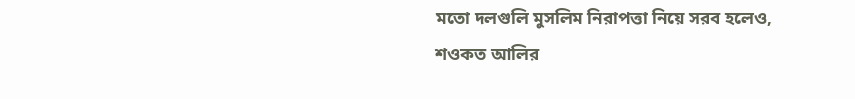মতো দলগুলি মুসলিম নিরাপত্তা নিয়ে সরব হলেও, শওকত আলির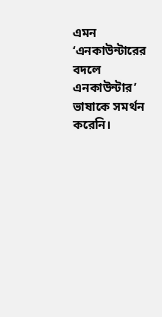এমন ‘এনকাউন্টারের বদলে এনকাউন্টার’ ভাষাকে সমর্থন করেনি।